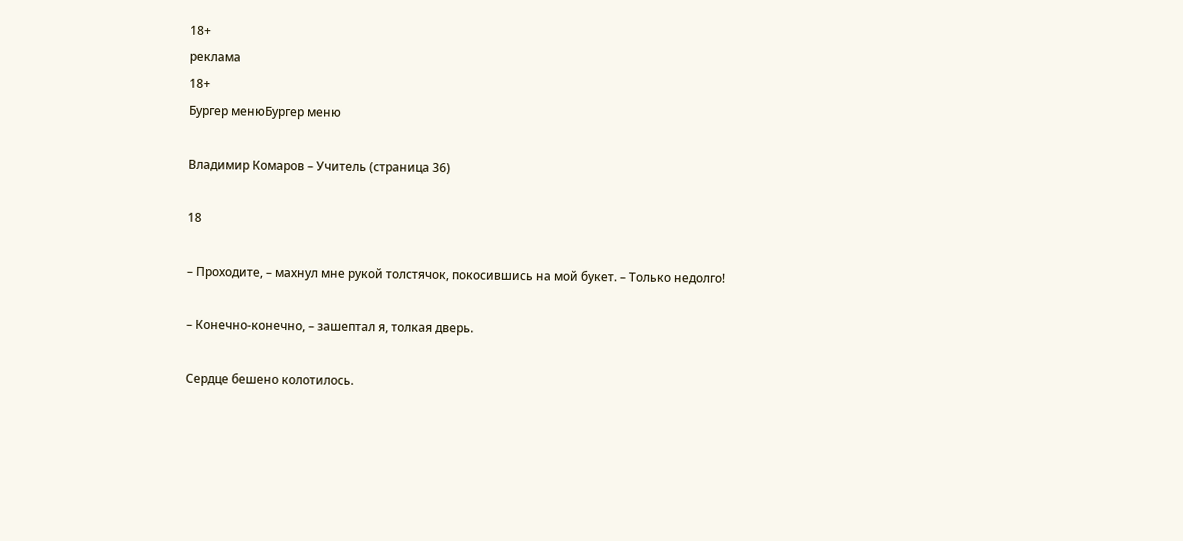18+
реклама
18+
Бургер менюБургер меню

Владимир Комаров – Учитель (страница 36)

18

– Проходите, – махнул мне рукой толстячок, покосившись на мой букет. – Только недолго!

– Конечно-конечно, – зашептал я, толкая дверь.

Сердце бешено колотилось.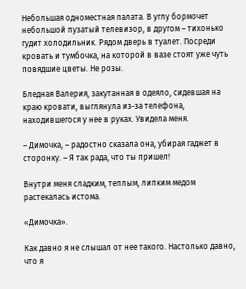Небольшая одноместная палата. В углу бормочет небольшой пузатый телевизор, в другом – тихонько гудит холодильник. Рядом дверь в туалет. Посреди кровать и тумбочка, на которой в вазе стоят уже чуть повядшие цветы. Не розы.

Бледная Валерия, закутанная в одеяло, сидевшая на краю кровати, выглянула из-за телефона, находившегося у нее в руках. Увидела меня.

– Димочка, – радостно сказала она, убирая гаджет в сторонку. – Я так рада, что ты пришел!

Внутри меня сладким, теплым, липким медом растекалась истома.

«Димочка».

Как давно я не слышал от нее такого. Настолько давно, что я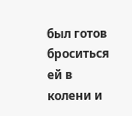был готов броситься ей в колени и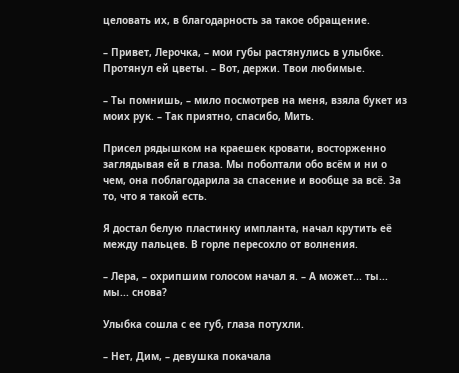целовать их, в благодарность за такое обращение.

– Привет, Лерочка, – мои губы растянулись в улыбке. Протянул ей цветы. – Вот, держи. Твои любимые.

– Ты помнишь, – мило посмотрев на меня, взяла букет из моих рук. – Так приятно, спасибо, Мить.

Присел рядышком на краешек кровати, восторженно заглядывая ей в глаза. Мы поболтали обо всём и ни о чем, она поблагодарила за спасение и вообще за всё. За то, что я такой есть.

Я достал белую пластинку импланта, начал крутить её между пальцев. В горле пересохло от волнения.

– Лера, – охрипшим голосом начал я. – А может... ты... мы... снова?

Улыбка сошла с ее губ, глаза потухли.

– Нет, Дим, – девушка покачала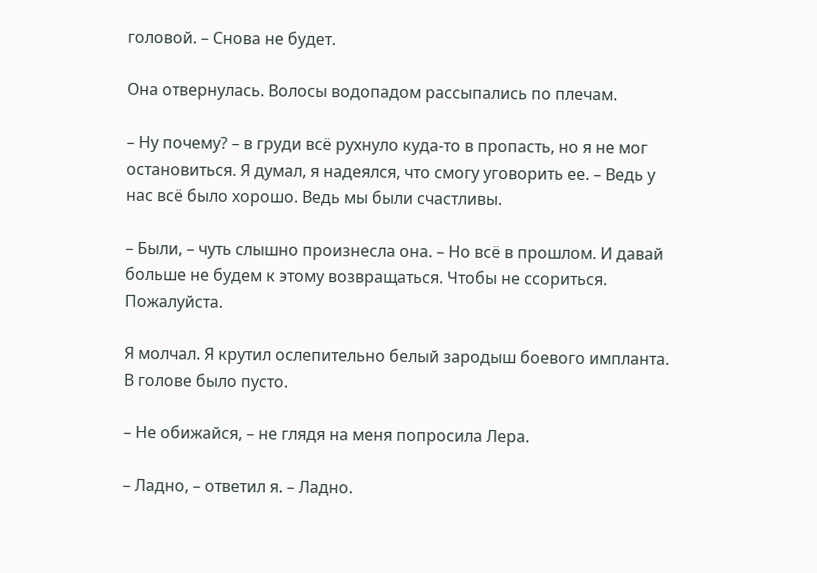головой. – Снова не будет.

Она отвернулась. Волосы водопадом рассыпались по плечам.

– Ну почему? – в груди всё рухнуло куда-то в пропасть, но я не мог остановиться. Я думал, я надеялся, что смогу уговорить ее. – Ведь у нас всё было хорошо. Ведь мы были счастливы.

– Были, – чуть слышно произнесла она. – Но всё в прошлом. И давай больше не будем к этому возвращаться. Чтобы не ссориться. Пожалуйста.

Я молчал. Я крутил ослепительно белый зародыш боевого импланта. В голове было пусто.

– Не обижайся, – не глядя на меня попросила Лера.

– Ладно, – ответил я. – Ладно.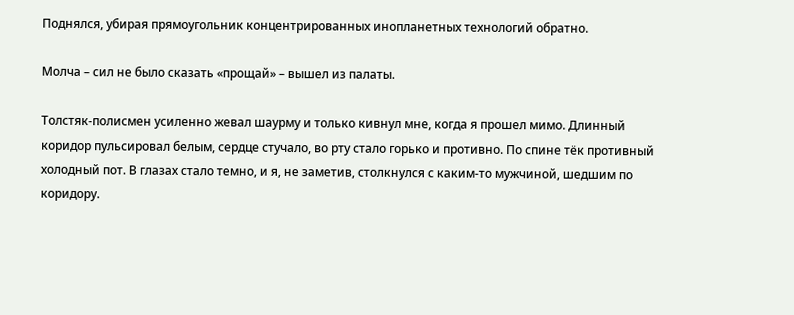Поднялся, убирая прямоугольник концентрированных инопланетных технологий обратно.

Молча – сил не было сказать «прощай» – вышел из палаты.

Толстяк-полисмен усиленно жевал шаурму и только кивнул мне, когда я прошел мимо. Длинный коридор пульсировал белым, сердце стучало, во рту стало горько и противно. По спине тёк противный холодный пот. В глазах стало темно, и я, не заметив, столкнулся с каким-то мужчиной, шедшим по коридору.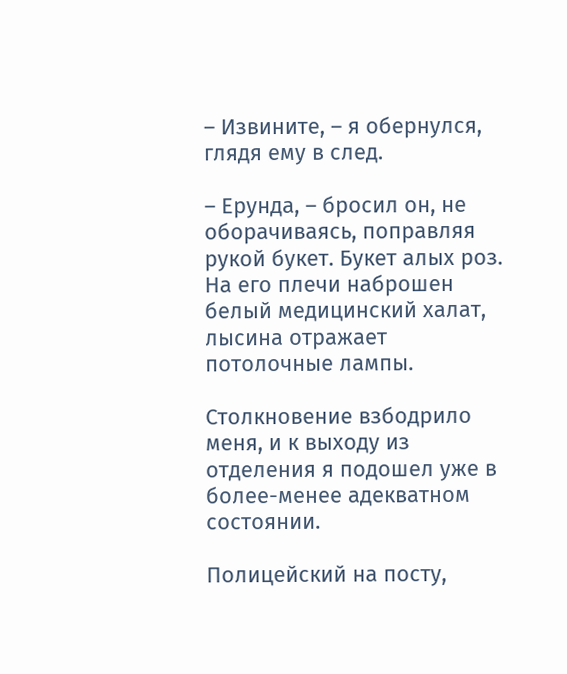– Извините, – я обернулся, глядя ему в след.

– Ерунда, – бросил он, не оборачиваясь, поправляя рукой букет. Букет алых роз. На его плечи наброшен белый медицинский халат, лысина отражает потолочные лампы.

Столкновение взбодрило меня, и к выходу из отделения я подошел уже в более-менее адекватном состоянии.

Полицейский на посту,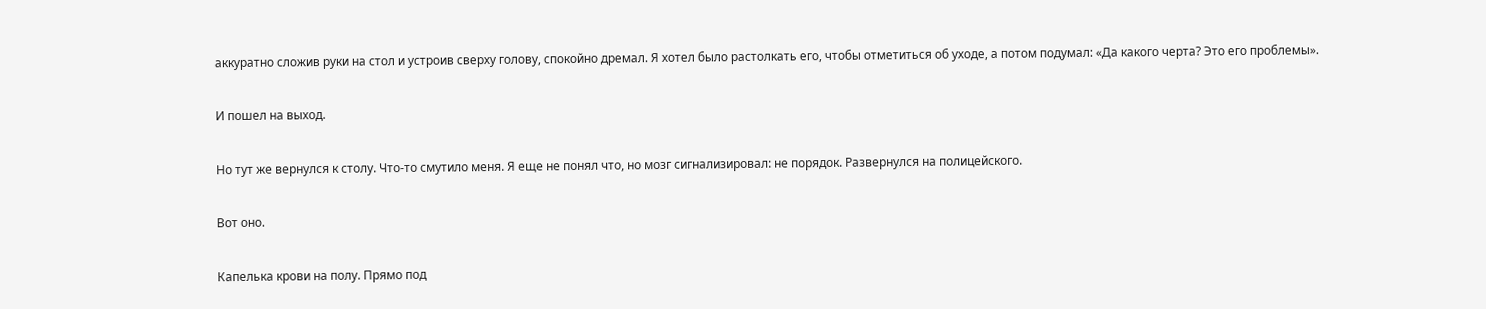аккуратно сложив руки на стол и устроив сверху голову, спокойно дремал. Я хотел было растолкать его, чтобы отметиться об уходе, а потом подумал: «Да какого черта? Это его проблемы».

И пошел на выход.

Но тут же вернулся к столу. Что-то смутило меня. Я еще не понял что, но мозг сигнализировал: не порядок. Развернулся на полицейского.

Вот оно.

Капелька крови на полу. Прямо под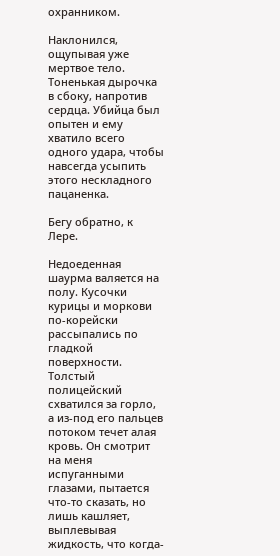охранником.

Наклонился, ощупывая уже мертвое тело. Тоненькая дырочка в сбоку, напротив сердца. Убийца был опытен и ему хватило всего одного удара, чтобы навсегда усыпить этого нескладного пацаненка.

Бегу обратно, к Лере.

Недоеденная шаурма валяется на полу. Кусочки курицы и моркови по-корейски рассыпались по гладкой поверхности. Толстый полицейский схватился за горло, а из-под его пальцев потоком течет алая кровь. Он смотрит на меня испуганными глазами, пытается что-то сказать, но лишь кашляет, выплевывая жидкость, что когда-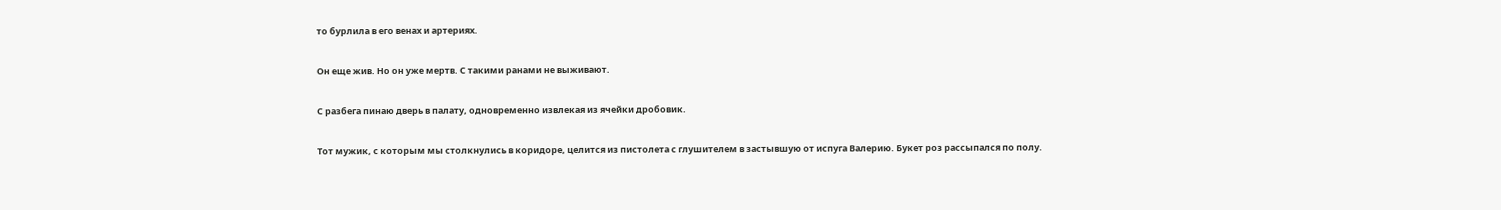то бурлила в его венах и артериях.

Он еще жив. Но он уже мертв. С такими ранами не выживают.

С разбега пинаю дверь в палату, одновременно извлекая из ячейки дробовик.

Тот мужик, с которым мы столкнулись в коридоре, целится из пистолета с глушителем в застывшую от испуга Валерию. Букет роз рассыпался по полу.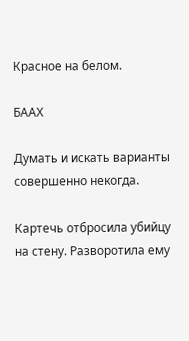Красное на белом.

БААХ

Думать и искать варианты совершенно некогда.

Картечь отбросила убийцу на стену. Разворотила ему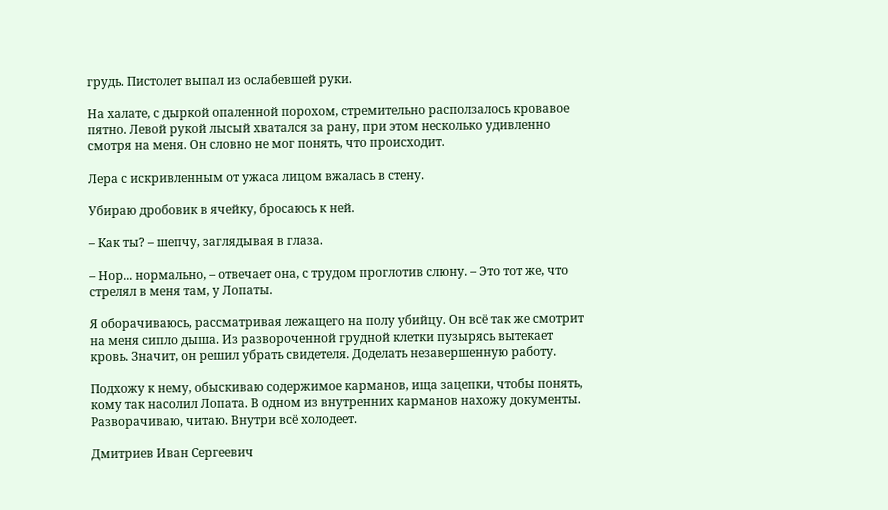грудь. Пистолет выпал из ослабевшей руки.

На халате, с дыркой опаленной порохом, стремительно расползалось кровавое пятно. Левой рукой лысый хватался за рану, при этом несколько удивленно смотря на меня. Он словно не мог понять, что происходит.

Лера с искривленным от ужаса лицом вжалась в стену.

Убираю дробовик в ячейку, бросаюсь к ней.

– Как ты? – шепчу, заглядывая в глаза.

– Нор... нормально, – отвечает она, с трудом проглотив слюну. – Это тот же, что стрелял в меня там, у Лопаты.

Я оборачиваюсь, рассматривая лежащего на полу убийцу. Он всё так же смотрит на меня сипло дыша. Из развороченной грудной клетки пузырясь вытекает кровь. Значит, он решил убрать свидетеля. Доделать незавершенную работу.

Подхожу к нему, обыскиваю содержимое карманов, ища зацепки, чтобы понять, кому так насолил Лопата. В одном из внутренних карманов нахожу документы. Разворачиваю, читаю. Внутри всё холодеет.

Дмитриев Иван Сергеевич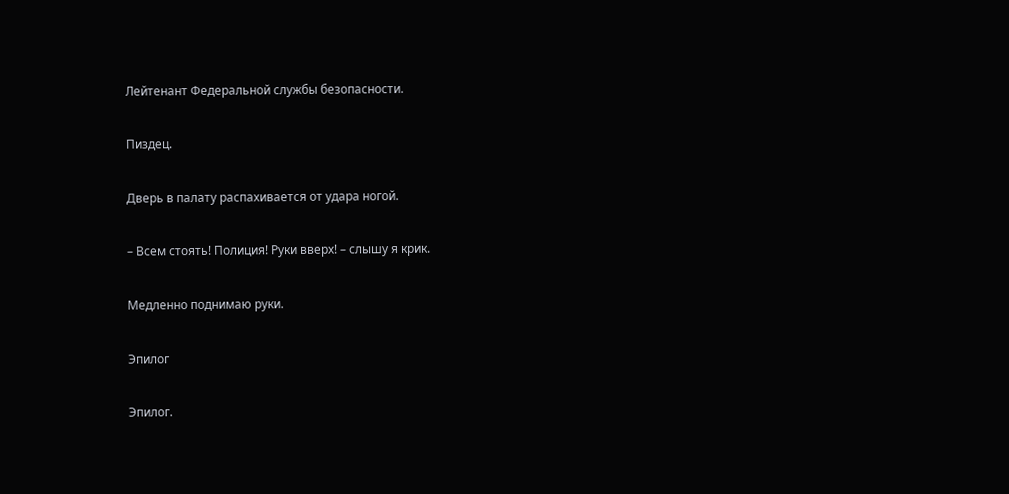Лейтенант Федеральной службы безопасности.

Пиздец.

Дверь в палату распахивается от удара ногой.

– Всем стоять! Полиция! Руки вверх! – слышу я крик.

Медленно поднимаю руки.

Эпилог

Эпилог.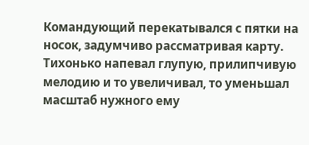Командующий перекатывался с пятки на носок, задумчиво рассматривая карту. Тихонько напевал глупую, прилипчивую мелодию и то увеличивал, то уменьшал масштаб нужного ему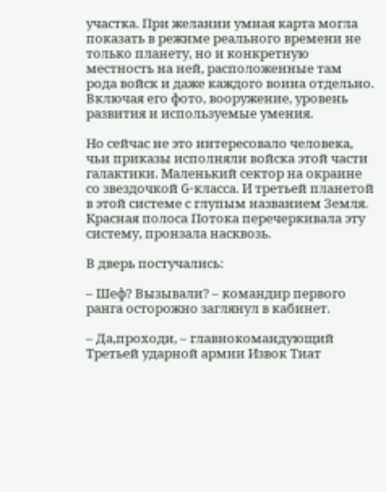участка. При желании умная карта могла показать в режиме реального времени не только планету, но и конкретную местность на ней, расположенные там рода войск и даже каждого воина отдельно. Включая его фото, вооружение, уровень развития и используемые умения.

Но сейчас не это интересовало человека, чьи приказы исполняли войска этой части галактики. Маленький сектор на окраине со звездочкой G-класса. И третьей планетой в этой системе с глупым названием Земля. Красная полоса Потока перечеркивала эту систему, пронзала насквозь.

В дверь постучались:

– Шеф? Вызывали? – командир первого ранга осторожно заглянул в кабинет.

– Да,проходи, – главнокомандующий Третьей ударной армии Извок Тиат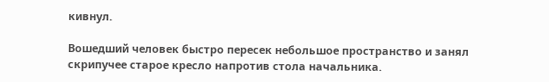кивнул.

Вошедший человек быстро пересек небольшое пространство и занял скрипучее старое кресло напротив стола начальника.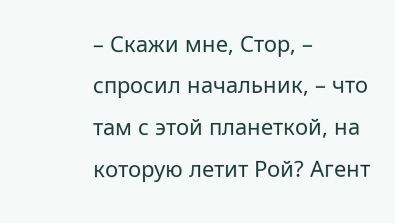– Скажи мне, Стор, – спросил начальник, – что там с этой планеткой, на которую летит Рой? Агент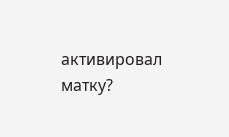активировал матку?